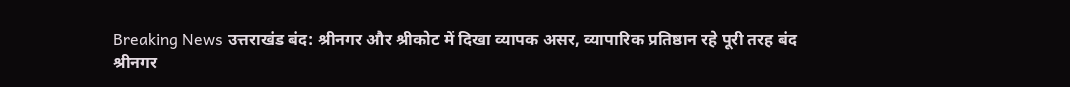Breaking News उत्तराखंड बंद: श्रीनगर और श्रीकोट में दिखा व्यापक असर, व्यापारिक प्रतिष्ठान रहे पूरी तरह बंद
श्रीनगर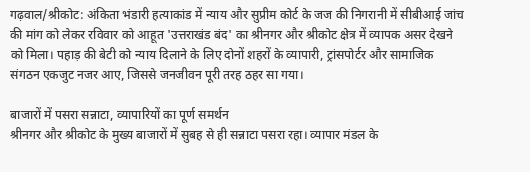गढ़वाल/श्रीकोट: अंकिता भंडारी हत्याकांड में न्याय और सुप्रीम कोर्ट के जज की निगरानी में सीबीआई जांच की मांग को लेकर रविवार को आहूत 'उत्तराखंड बंद' का श्रीनगर और श्रीकोट क्षेत्र में व्यापक असर देखने को मिला। पहाड़ की बेटी को न्याय दिलाने के लिए दोनों शहरों के व्यापारी, ट्रांसपोर्टर और सामाजिक संगठन एकजुट नजर आए, जिससे जनजीवन पूरी तरह ठहर सा गया।

बाजारों में पसरा सन्नाटा, व्यापारियों का पूर्ण समर्थन
श्रीनगर और श्रीकोट के मुख्य बाजारों में सुबह से ही सन्नाटा पसरा रहा। व्यापार मंडल के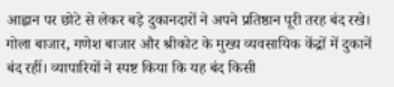आह्वान पर छोटे से लेकर बड़े दुकानदारों ने अपने प्रतिष्ठान पूरी तरह बंद रखे। गोला बाजार, गणेश बाजार और श्रीकोट के मुख्य व्यवसायिक केंद्रों में दुकानें बंद रहीं। व्यापारियों ने स्पष्ट किया कि यह बंद किसी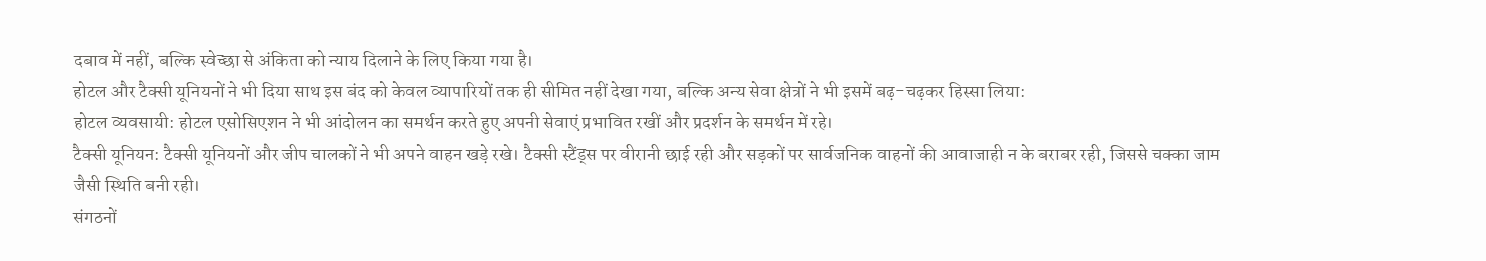दबाव में नहीं, बल्कि स्वेच्छा से अंकिता को न्याय दिलाने के लिए किया गया है।
होटल और टैक्सी यूनियनों ने भी दिया साथ इस बंद को केवल व्यापारियों तक ही सीमित नहीं देखा गया, बल्कि अन्य सेवा क्षेत्रों ने भी इसमें बढ़-चढ़कर हिस्सा लिया:
होटल व्यवसायी: होटल एसोसिएशन ने भी आंदोलन का समर्थन करते हुए अपनी सेवाएं प्रभावित रखीं और प्रदर्शन के समर्थन में रहे।
टैक्सी यूनियन: टैक्सी यूनियनों और जीप चालकों ने भी अपने वाहन खड़े रखे। टैक्सी स्टैंड्स पर वीरानी छाई रही और सड़कों पर सार्वजनिक वाहनों की आवाजाही न के बराबर रही, जिससे चक्का जाम जैसी स्थिति बनी रही।
संगठनों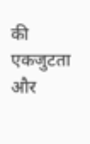की एकजुटता और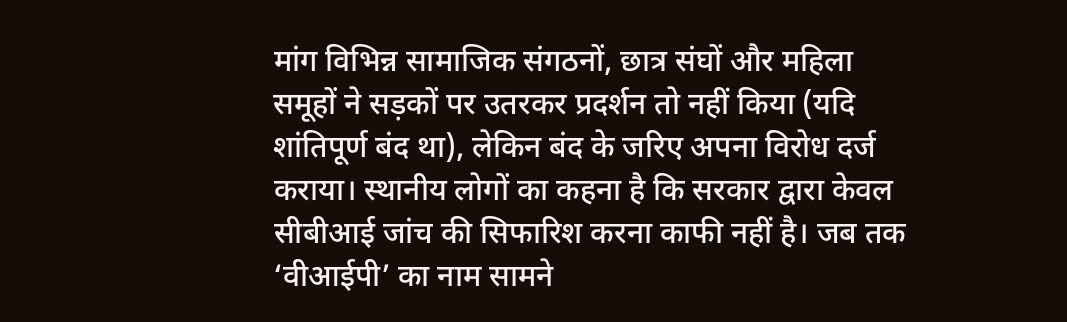मांग विभिन्न सामाजिक संगठनों, छात्र संघों और महिला समूहों ने सड़कों पर उतरकर प्रदर्शन तो नहीं किया (यदि शांतिपूर्ण बंद था), लेकिन बंद के जरिए अपना विरोध दर्ज कराया। स्थानीय लोगों का कहना है कि सरकार द्वारा केवल सीबीआई जांच की सिफारिश करना काफी नहीं है। जब तक ‘वीआईपी’ का नाम सामने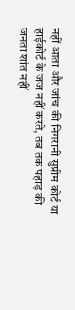नहीं आता और जांच की निगरानी सुप्रीम कोर्ट या हाईकोर्ट के जज नहीं करते, तब तक पहाड़ की जनता शांत नहीं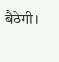बैठेगी।